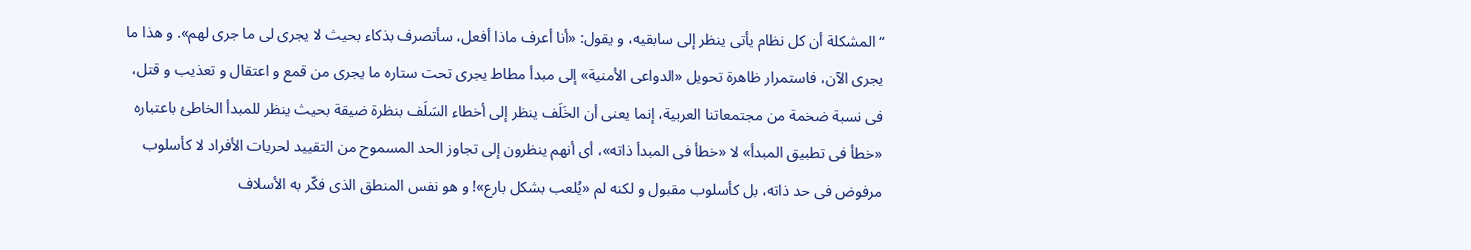“المشكلة أن كل نظام يأتى ينظر إلى سابقيه، و يقول: «أنا أعرف ماذا أفعل، سأتصرف بذكاء بحيث لا يجرى لى ما جرى لهم». و هذا ما يجرى الآن، فاستمرار ظاهرة تحويل «الدواعى الأمنية» إلى مبدأ مطاط يجرى تحت ستاره ما يجرى من قمع و اعتقال و تعذيب و قتل، فى نسبة ضخمة من مجتمعاتنا العربية، إنما يعنى أن الخَلَف ينظر إلى أخطاء السَلَف بنظرة ضيقة بحيث ينظر للمبدأ الخاطئ باعتباره «خطأ فى تطبيق المبدأ» لا «خطأ فى المبدأ ذاته»، أى أنهم ينظرون إلى تجاوز الحد المسموح من التقييد لحريات الأفراد لا كأسلوب مرفوض فى حد ذاته، بل كأسلوب مقبول و لكنه لم «يُلعب بشكل بارع»! و هو نفس المنطق الذى فكّر به الأسلاف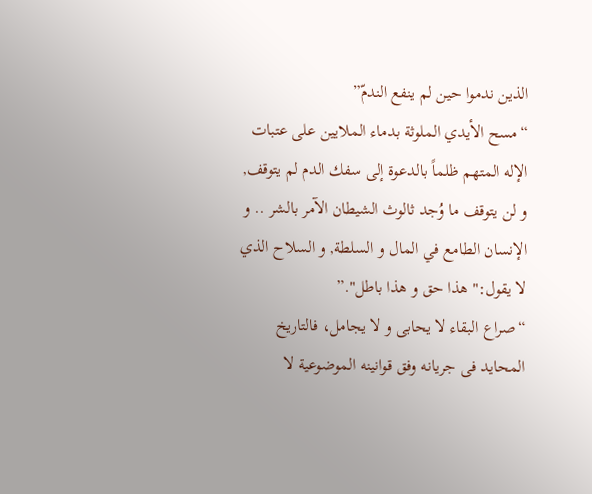الذين ندموا حين لم ينفع الندمّ”
“مسح الأيدي الملوثة بدماء الملايين على عتبات الإله المتهم ظلماً بالدعوة إلى سفك الدم لم يتوقف, و لن يتوقف ما وُجد ثالوث الشيطان الآمر بالشر .. و الإنسان الطامع في المال و السلطة, و السلاح الذي لا يقول:" هذا حق و هذا باطل".”
“صراع البقاء لا يحابى و لا يجامل، فالتاريخ المحايد فى جريانه وفق قوانينه الموضوعية لا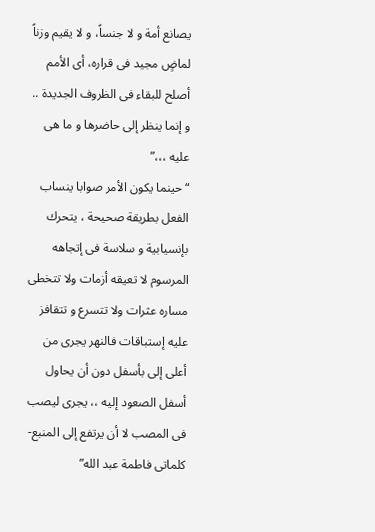يصانع أمة و لا جنساً، و لا يقيم وزناً لماضٍ مجيد فى قراره، أى الأمم أصلح للبقاء فى الظروف الجديدة .. و إنما ينظر إلى حاضرها و ما هى عليه ،،،”
“حينما يكون الأمر صوابا ينساب الفعل بطريقة صحيحة ، يتحرك بإنسيابية و سلاسة فى إتجاهه المرسوم لا تعيقه أزمات ولا تتخطى مساره عثرات ولا تتسرع و تتقافز عليه إستباقات فالنهر يجرى من أعلى إلى بأسفل دون أن يحاول أسفل الصعود إليه ،، يجرى ليصب فى المصب لا أن يرتفع إلى المنبع- كلماتى فاطمة عبد الله”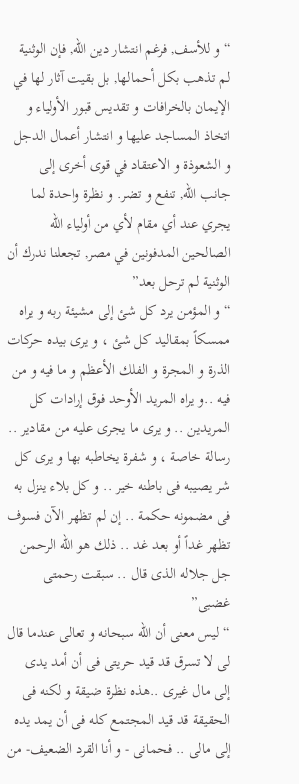“و للأسف, فرغم انتشار دين الله, فإن الوثنية لم تذهب بكل أحمالها, بل بقيت آثار لها في الإيمان بالخرافات و تقديس قبور الأولياء و اتخاذ المساجد عليها و انتشار أعمال الدجل و الشعوذة و الاعتقاد في قوى أخرى إلى جانب الله, تنفع و تضر. و نظرة واحدة لما يجري عند أي مقام لأي من أولياء الله الصالحين المدفونين في مصر, تجعلنا ندرك أن الوثنية لم ترحل بعد”
“و المؤمن يرد كل شئ إلى مشيئة ربه و يراه ممسكاً بمقاليد كل شئ ، و يرى بيده حركات الذرة و المجرة و الفلك الأعظم و ما فيه و من فيه ..و يراه المريد الأوحد فوق إرادات كل المريدين .. و يرى ما يجرى عليه من مقادير .. رسالة خاصة ، و شفرة يخاطبه بها و يرى كل شر يصيبه فى باطنه خير .. و كل بلاء ينزل به فى مضمونه حكمة .. إن لم تظهر الآن فسوف تظهر غداً أو بعد غد .. ذلك هو الله الرحمن جل جلاله الذى قال .. سبقت رحمتى غضبى”
“ليس معنى أن الله سبحانه و تعالى عندما قال لى لا تسرق قد قيد حريتى فى أن أمد يدى إلى مال غيرى ..هذه نظرة ضيقة و لكنه فى الحقيقة قد قيد المجتمع كله فى أن يمد يده إلى مالى .. فحمانى - و أنا القرد الضعيف- من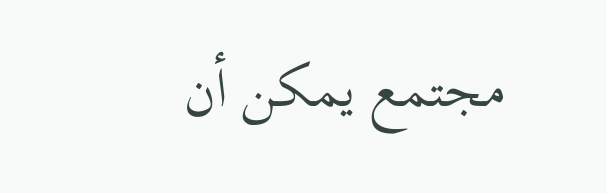مجتمع يمكن أن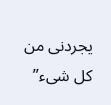يجردنى من كل شىء”